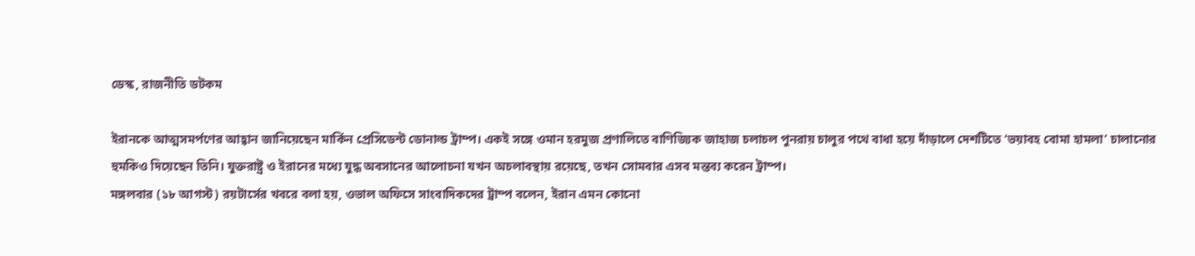ডেস্ক, রাজনীতি ডটকম

ইরানকে আত্মসমর্পণের আহ্বান জানিয়েছেন মার্কিন প্রেসিডেন্ট ডোনাল্ড ট্রাম্প। একই সঙ্গে ওমান হরমুজ প্রণালিতে বাণিজ্যিক জাহাজ চলাচল পুনরায় চালুর পথে বাধা হয়ে দাঁড়ালে দেশটিতে ‘ভয়াবহ বোমা হামলা’ চালানোর হুমকিও দিয়েছেন তিনি। যুক্তরাষ্ট্র ও ইরানের মধ্যে যুদ্ধ অবসানের আলোচনা যখন অচলাবস্থায় রয়েছে, তখন সোমবার এসব মন্তব্য করেন ট্রাম্প।
মঙ্গলবার (১৮ আগস্ট) রয়টার্সের খবরে বলা হয়, ওভাল অফিসে সাংবাদিকদের ট্রাম্প বলেন, ইরান এমন কোনো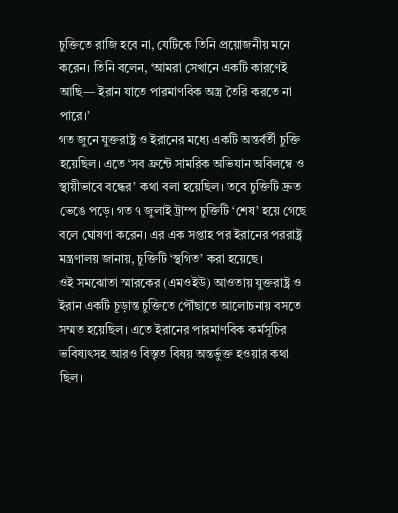চুক্তিতে রাজি হবে না, যেটিকে তিনি প্রয়োজনীয় মনে করেন। তিনি বলেন, ‘আমরা সেখানে একটি কারণেই আছি— ইরান যাতে পারমাণবিক অস্ত্র তৈরি করতে না পারে।’
গত জুনে যুক্তরাষ্ট্র ও ইরানের মধ্যে একটি অন্তর্বর্তী চুক্তি হয়েছিল। এতে ‘সব ফ্রন্টে সামরিক অভিযান অবিলম্বে ও স্থায়ীভাবে বন্ধের’ কথা বলা হয়েছিল। তবে চুক্তিটি দ্রুত ভেঙে পড়ে। গত ৭ জুলাই ট্রাম্প চুক্তিটি ‘শেষ’ হয়ে গেছে বলে ঘোষণা করেন। এর এক সপ্তাহ পর ইরানের পররাষ্ট্র মন্ত্রণালয় জানায়, চুক্তিটি ‘স্থগিত’ করা হয়েছে।
ওই সমঝোতা স্মারকের (এমওইউ) আওতায় যুক্তরাষ্ট্র ও ইরান একটি চূড়ান্ত চুক্তিতে পৌঁছাতে আলোচনায় বসতে সম্মত হয়েছিল। এতে ইরানের পারমাণবিক কর্মসূচির ভবিষ্যৎসহ আরও বিস্তৃত বিষয় অন্তর্ভুক্ত হওয়ার কথা ছিল।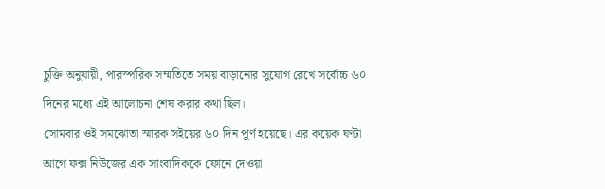চুক্তি অনুযায়ী, পারস্পরিক সম্মতিতে সময় বাড়ানোর সুযোগ রেখে সর্বোচ্চ ৬০ দিনের মধ্যে এই আলোচনা শেষ করার কথা ছিল।
সোমবার ওই সমঝোতা স্মারক সইয়ের ৬০ দিন পূর্ণ হয়েছে। এর কয়েক ঘণ্টা আগে ফক্স নিউজের এক সাংবাদিককে ফোনে দেওয়া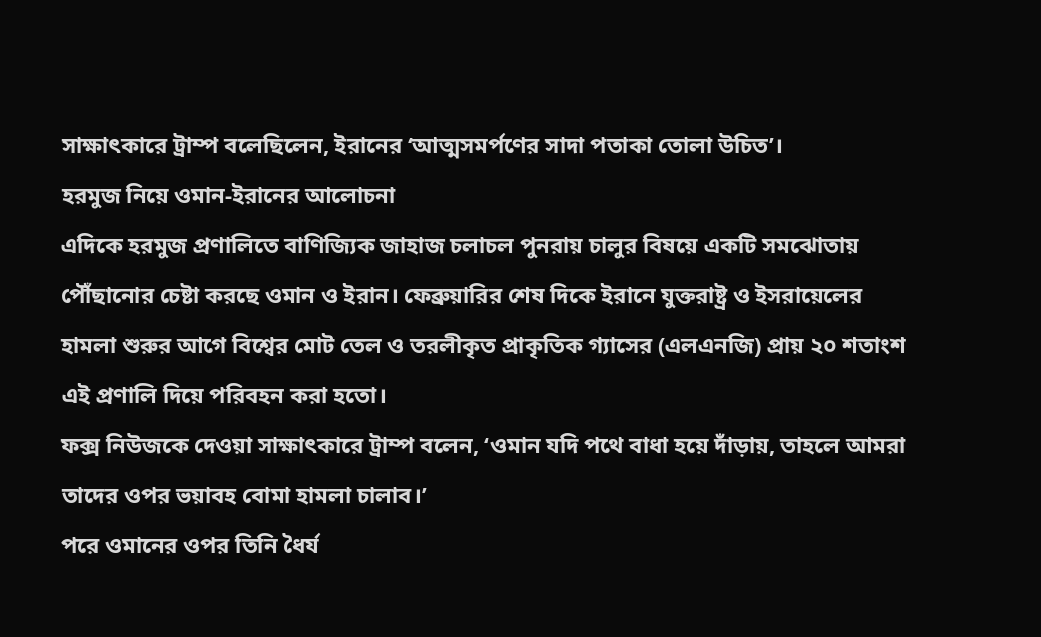সাক্ষাৎকারে ট্রাম্প বলেছিলেন, ইরানের ‘আত্মসমর্পণের সাদা পতাকা তোলা উচিত’।
হরমুজ নিয়ে ওমান-ইরানের আলোচনা
এদিকে হরমুজ প্রণালিতে বাণিজ্যিক জাহাজ চলাচল পুনরায় চালুর বিষয়ে একটি সমঝোতায় পৌঁছানোর চেষ্টা করছে ওমান ও ইরান। ফেব্রুয়ারির শেষ দিকে ইরানে যুক্তরাষ্ট্র ও ইসরায়েলের হামলা শুরুর আগে বিশ্বের মোট তেল ও তরলীকৃত প্রাকৃতিক গ্যাসের (এলএনজি) প্রায় ২০ শতাংশ এই প্রণালি দিয়ে পরিবহন করা হতো।
ফক্স নিউজকে দেওয়া সাক্ষাৎকারে ট্রাম্প বলেন, ‘ওমান যদি পথে বাধা হয়ে দাঁড়ায়, তাহলে আমরা তাদের ওপর ভয়াবহ বোমা হামলা চালাব।’
পরে ওমানের ওপর তিনি ধৈর্য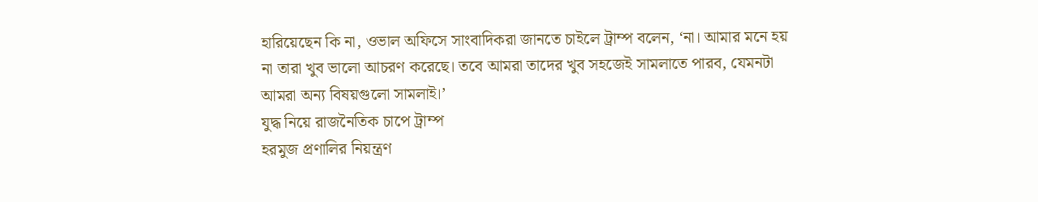হারিয়েছেন কি না, ওভাল অফিসে সাংবাদিকরা জানতে চাইলে ট্রাম্প বলেন, ‘না। আমার মনে হয় না তারা খুব ভালো আচরণ করেছে। তবে আমরা তাদের খুব সহজেই সামলাতে পারব, যেমনটা আমরা অন্য বিষয়গুলো সামলাই।’
যুদ্ধ নিয়ে রাজনৈতিক চাপে ট্রাম্প
হরমুজ প্রণালির নিয়ন্ত্রণ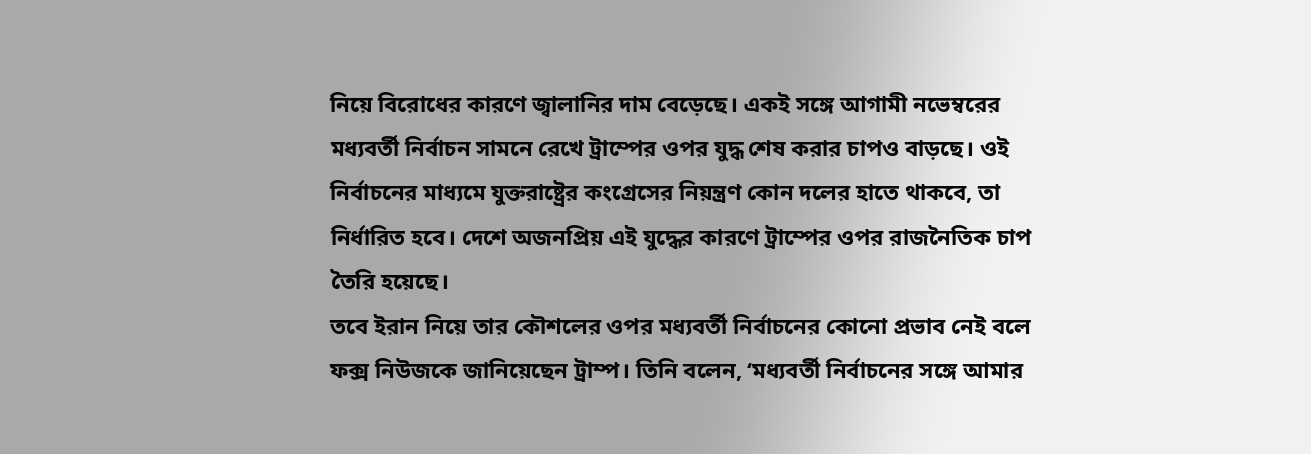নিয়ে বিরোধের কারণে জ্বালানির দাম বেড়েছে। একই সঙ্গে আগামী নভেম্বরের মধ্যবর্তী নির্বাচন সামনে রেখে ট্রাম্পের ওপর যুদ্ধ শেষ করার চাপও বাড়ছে। ওই নির্বাচনের মাধ্যমে যুক্তরাষ্ট্রের কংগ্রেসের নিয়ন্ত্রণ কোন দলের হাতে থাকবে, তা নির্ধারিত হবে। দেশে অজনপ্রিয় এই যুদ্ধের কারণে ট্রাম্পের ওপর রাজনৈতিক চাপ তৈরি হয়েছে।
তবে ইরান নিয়ে তার কৌশলের ওপর মধ্যবর্তী নির্বাচনের কোনো প্রভাব নেই বলে ফক্স নিউজকে জানিয়েছেন ট্রাম্প। তিনি বলেন, ‘মধ্যবর্তী নির্বাচনের সঙ্গে আমার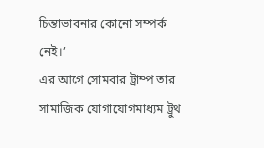চিন্তাভাবনার কোনো সম্পর্ক নেই।’
এর আগে সোমবার ট্রাম্প তার সামাজিক যোগাযোগমাধ্যম ট্রুথ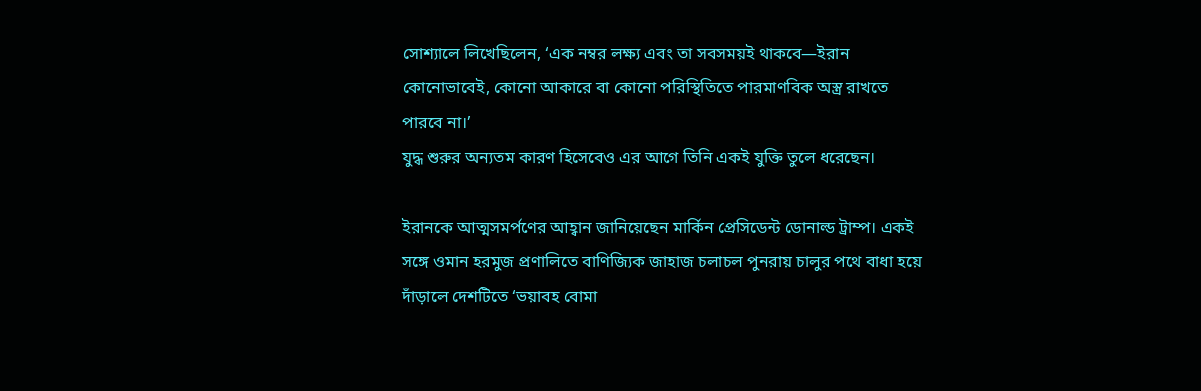সোশ্যালে লিখেছিলেন, ‘এক নম্বর লক্ষ্য এবং তা সবসময়ই থাকবে—ইরান কোনোভাবেই, কোনো আকারে বা কোনো পরিস্থিতিতে পারমাণবিক অস্ত্র রাখতে পারবে না।’
যুদ্ধ শুরুর অন্যতম কারণ হিসেবেও এর আগে তিনি একই যুক্তি তুলে ধরেছেন।

ইরানকে আত্মসমর্পণের আহ্বান জানিয়েছেন মার্কিন প্রেসিডেন্ট ডোনাল্ড ট্রাম্প। একই সঙ্গে ওমান হরমুজ প্রণালিতে বাণিজ্যিক জাহাজ চলাচল পুনরায় চালুর পথে বাধা হয়ে দাঁড়ালে দেশটিতে ‘ভয়াবহ বোমা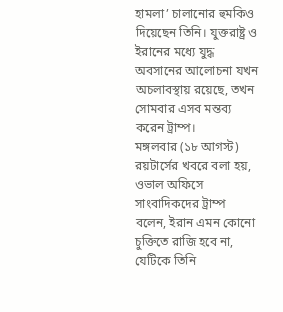হামলা’ চালানোর হুমকিও দিয়েছেন তিনি। যুক্তরাষ্ট্র ও ইরানের মধ্যে যুদ্ধ অবসানের আলোচনা যখন অচলাবস্থায় রয়েছে, তখন সোমবার এসব মন্তব্য করেন ট্রাম্প।
মঙ্গলবার (১৮ আগস্ট) রয়টার্সের খবরে বলা হয়, ওভাল অফিসে সাংবাদিকদের ট্রাম্প বলেন, ইরান এমন কোনো চুক্তিতে রাজি হবে না, যেটিকে তিনি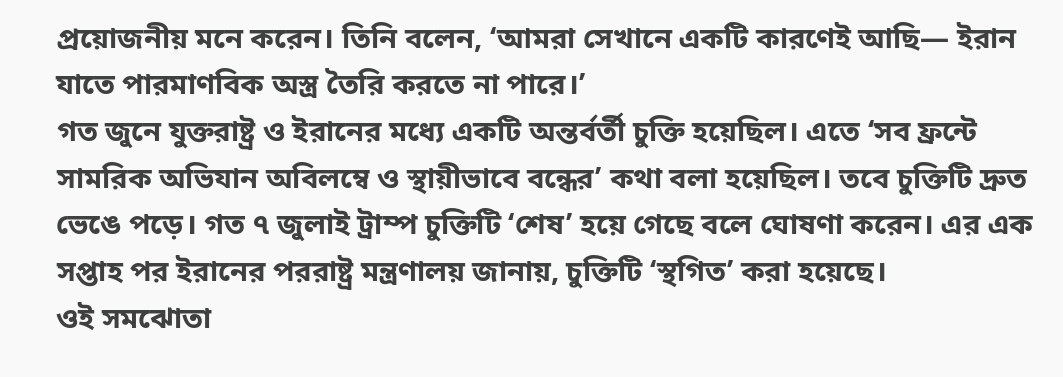প্রয়োজনীয় মনে করেন। তিনি বলেন, ‘আমরা সেখানে একটি কারণেই আছি— ইরান যাতে পারমাণবিক অস্ত্র তৈরি করতে না পারে।’
গত জুনে যুক্তরাষ্ট্র ও ইরানের মধ্যে একটি অন্তর্বর্তী চুক্তি হয়েছিল। এতে ‘সব ফ্রন্টে সামরিক অভিযান অবিলম্বে ও স্থায়ীভাবে বন্ধের’ কথা বলা হয়েছিল। তবে চুক্তিটি দ্রুত ভেঙে পড়ে। গত ৭ জুলাই ট্রাম্প চুক্তিটি ‘শেষ’ হয়ে গেছে বলে ঘোষণা করেন। এর এক সপ্তাহ পর ইরানের পররাষ্ট্র মন্ত্রণালয় জানায়, চুক্তিটি ‘স্থগিত’ করা হয়েছে।
ওই সমঝোতা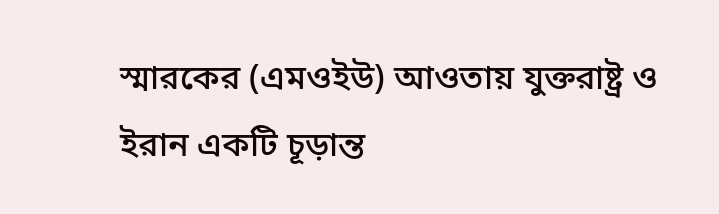স্মারকের (এমওইউ) আওতায় যুক্তরাষ্ট্র ও ইরান একটি চূড়ান্ত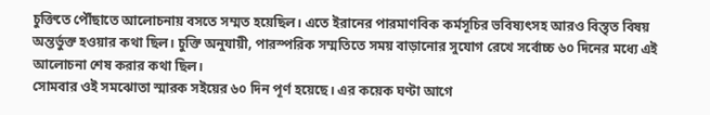চুক্তিতে পৌঁছাতে আলোচনায় বসতে সম্মত হয়েছিল। এতে ইরানের পারমাণবিক কর্মসূচির ভবিষ্যৎসহ আরও বিস্তৃত বিষয় অন্তর্ভুক্ত হওয়ার কথা ছিল। চুক্তি অনুযায়ী, পারস্পরিক সম্মতিতে সময় বাড়ানোর সুযোগ রেখে সর্বোচ্চ ৬০ দিনের মধ্যে এই আলোচনা শেষ করার কথা ছিল।
সোমবার ওই সমঝোতা স্মারক সইয়ের ৬০ দিন পূর্ণ হয়েছে। এর কয়েক ঘণ্টা আগে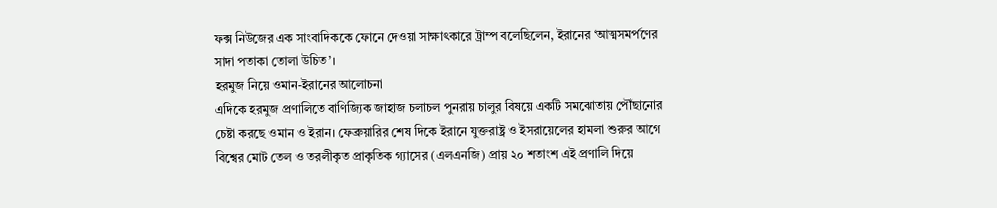ফক্স নিউজের এক সাংবাদিককে ফোনে দেওয়া সাক্ষাৎকারে ট্রাম্প বলেছিলেন, ইরানের ‘আত্মসমর্পণের সাদা পতাকা তোলা উচিত’।
হরমুজ নিয়ে ওমান-ইরানের আলোচনা
এদিকে হরমুজ প্রণালিতে বাণিজ্যিক জাহাজ চলাচল পুনরায় চালুর বিষয়ে একটি সমঝোতায় পৌঁছানোর চেষ্টা করছে ওমান ও ইরান। ফেব্রুয়ারির শেষ দিকে ইরানে যুক্তরাষ্ট্র ও ইসরায়েলের হামলা শুরুর আগে বিশ্বের মোট তেল ও তরলীকৃত প্রাকৃতিক গ্যাসের (এলএনজি) প্রায় ২০ শতাংশ এই প্রণালি দিয়ে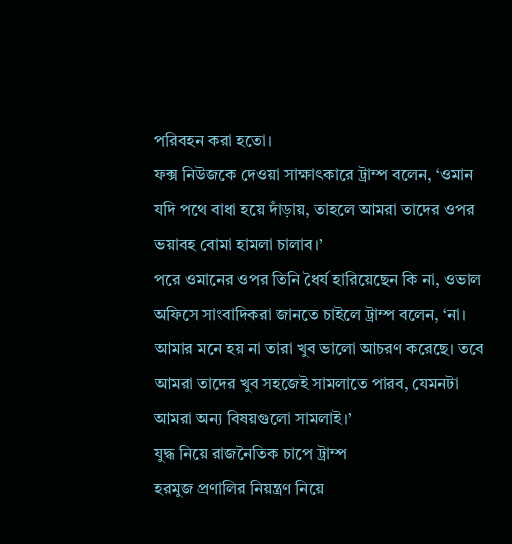পরিবহন করা হতো।
ফক্স নিউজকে দেওয়া সাক্ষাৎকারে ট্রাম্প বলেন, ‘ওমান যদি পথে বাধা হয়ে দাঁড়ায়, তাহলে আমরা তাদের ওপর ভয়াবহ বোমা হামলা চালাব।’
পরে ওমানের ওপর তিনি ধৈর্য হারিয়েছেন কি না, ওভাল অফিসে সাংবাদিকরা জানতে চাইলে ট্রাম্প বলেন, ‘না। আমার মনে হয় না তারা খুব ভালো আচরণ করেছে। তবে আমরা তাদের খুব সহজেই সামলাতে পারব, যেমনটা আমরা অন্য বিষয়গুলো সামলাই।’
যুদ্ধ নিয়ে রাজনৈতিক চাপে ট্রাম্প
হরমুজ প্রণালির নিয়ন্ত্রণ নিয়ে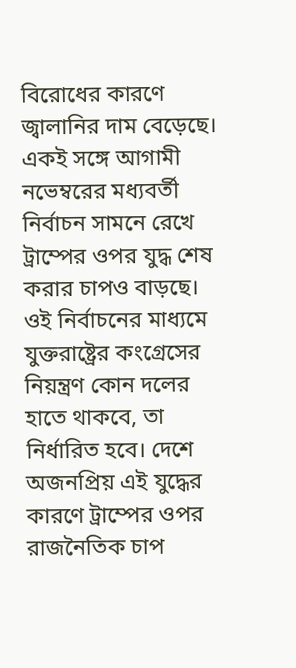বিরোধের কারণে জ্বালানির দাম বেড়েছে। একই সঙ্গে আগামী নভেম্বরের মধ্যবর্তী নির্বাচন সামনে রেখে ট্রাম্পের ওপর যুদ্ধ শেষ করার চাপও বাড়ছে। ওই নির্বাচনের মাধ্যমে যুক্তরাষ্ট্রের কংগ্রেসের নিয়ন্ত্রণ কোন দলের হাতে থাকবে, তা নির্ধারিত হবে। দেশে অজনপ্রিয় এই যুদ্ধের কারণে ট্রাম্পের ওপর রাজনৈতিক চাপ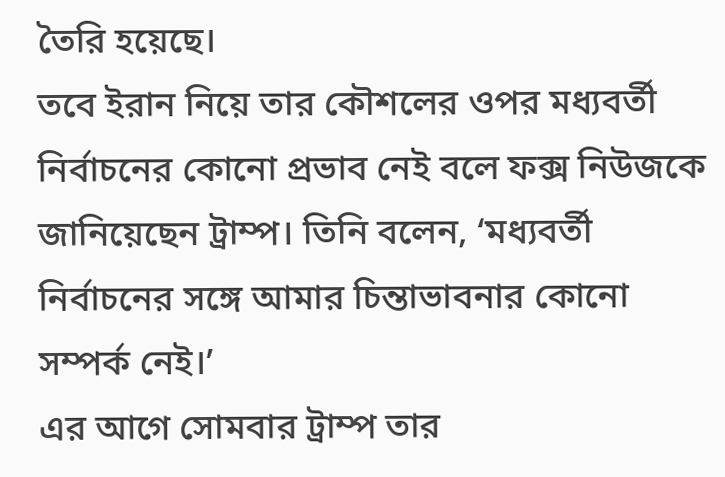তৈরি হয়েছে।
তবে ইরান নিয়ে তার কৌশলের ওপর মধ্যবর্তী নির্বাচনের কোনো প্রভাব নেই বলে ফক্স নিউজকে জানিয়েছেন ট্রাম্প। তিনি বলেন, ‘মধ্যবর্তী নির্বাচনের সঙ্গে আমার চিন্তাভাবনার কোনো সম্পর্ক নেই।’
এর আগে সোমবার ট্রাম্প তার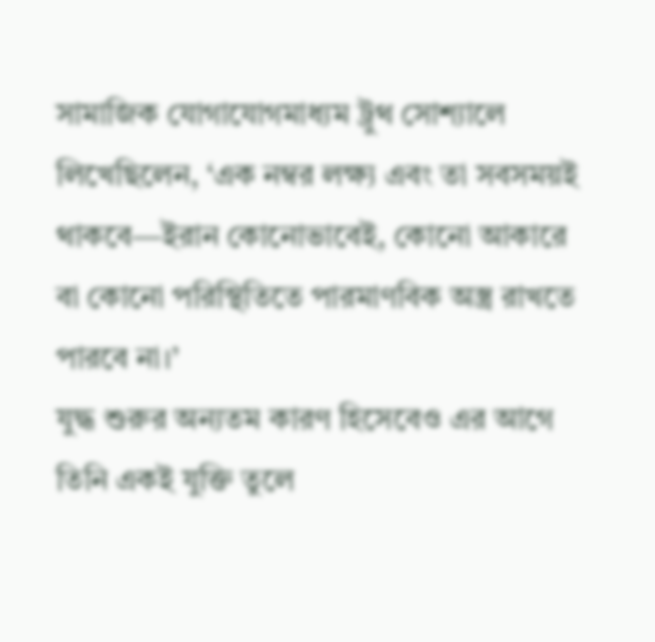সামাজিক যোগাযোগমাধ্যম ট্রুথ সোশ্যালে লিখেছিলেন, ‘এক নম্বর লক্ষ্য এবং তা সবসময়ই থাকবে—ইরান কোনোভাবেই, কোনো আকারে বা কোনো পরিস্থিতিতে পারমাণবিক অস্ত্র রাখতে পারবে না।’
যুদ্ধ শুরুর অন্যতম কারণ হিসেবেও এর আগে তিনি একই যুক্তি তুলে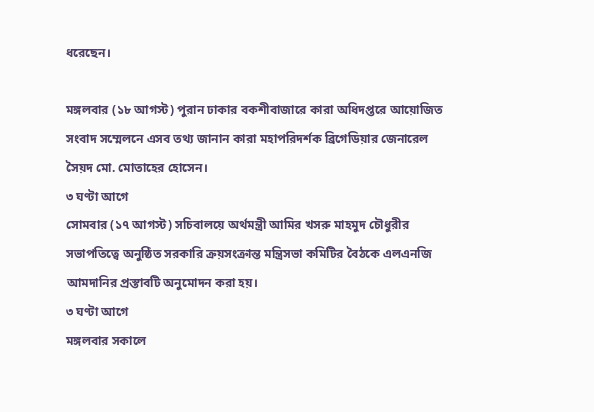ধরেছেন।

মঙ্গলবার (১৮ আগস্ট) পুরান ঢাকার বকশীবাজারে কারা অধিদপ্তরে আয়োজিত সংবাদ সম্মেলনে এসব তথ্য জানান কারা মহাপরিদর্শক ব্রিগেডিয়ার জেনারেল সৈয়দ মো. মোতাহের হোসেন।
৩ ঘণ্টা আগে
সোমবার (১৭ আগস্ট) সচিবালয়ে অর্থমন্ত্রী আমির খসরু মাহমুদ চৌধুরীর সভাপতিত্বে অনুষ্ঠিত সরকারি ক্রয়সংক্রান্ত মন্ত্রিসভা কমিটির বৈঠকে এলএনজি আমদানির প্রস্তাবটি অনুমোদন করা হয়।
৩ ঘণ্টা আগে
মঙ্গলবার সকালে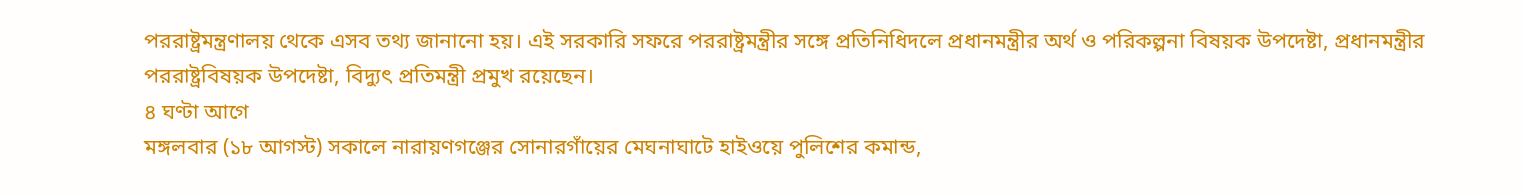পররাষ্ট্রমন্ত্রণালয় থেকে এসব তথ্য জানানো হয়। এই সরকারি সফরে পররাষ্ট্রমন্ত্রীর সঙ্গে প্রতিনিধিদলে প্রধানমন্ত্রীর অর্থ ও পরিকল্পনা বিষয়ক উপদেষ্টা, প্রধানমন্ত্রীর পররাষ্ট্রবিষয়ক উপদেষ্টা, বিদ্যুৎ প্রতিমন্ত্রী প্রমুখ রয়েছেন।
৪ ঘণ্টা আগে
মঙ্গলবার (১৮ আগস্ট) সকালে নারায়ণগঞ্জের সোনারগাঁয়ের মেঘনাঘাটে হাইওয়ে পুলিশের কমান্ড,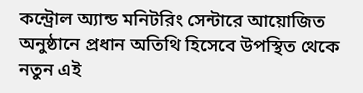কন্ট্রোল অ্যান্ড মনিটরিং সেন্টারে আয়োজিত অনুষ্ঠানে প্রধান অতিথি হিসেবে উপস্থিত থেকে নতুন এই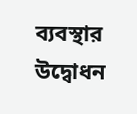ব্যবস্থার উদ্বোধন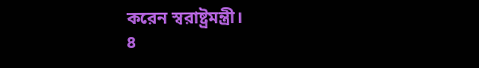করেন স্বরাষ্ট্রমন্ত্রী।
৪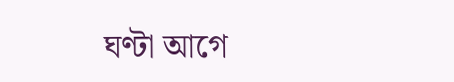ঘণ্টা আগে